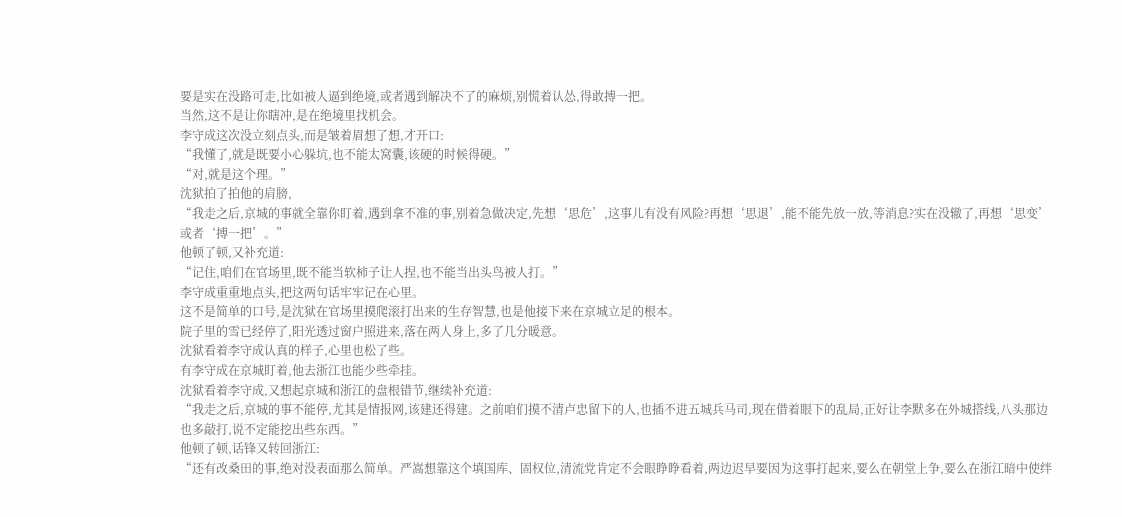要是实在没路可走,比如被人逼到绝境,或者遇到解决不了的麻烦,别慌着认怂,得敢搏一把。
当然,这不是让你瞎冲,是在绝境里找机会。
李守成这次没立刻点头,而是皱着眉想了想,才开口:
“我懂了,就是既要小心躲坑,也不能太窝囊,该硬的时候得硬。”
“对,就是这个理。”
沈狱拍了拍他的肩膀,
“我走之后,京城的事就全靠你盯着,遇到拿不准的事,别着急做决定,先想‘思危’,这事儿有没有风险?再想‘思退’,能不能先放一放,等消息?实在没辙了,再想‘思变’或者‘搏一把’。”
他顿了顿,又补充道:
“记住,咱们在官场里,既不能当软柿子让人捏,也不能当出头鸟被人打。”
李守成重重地点头,把这两句话牢牢记在心里。
这不是简单的口号,是沈狱在官场里摸爬滚打出来的生存智慧,也是他接下来在京城立足的根本。
院子里的雪已经停了,阳光透过窗户照进来,落在两人身上,多了几分暖意。
沈狱看着李守成认真的样子,心里也松了些。
有李守成在京城盯着,他去浙江也能少些牵挂。
沈狱看着李守成,又想起京城和浙江的盘根错节,继续补充道:
“我走之后,京城的事不能停,尤其是情报网,该建还得建。之前咱们摸不清卢忠留下的人,也插不进五城兵马司,现在借着眼下的乱局,正好让李默多在外城搭线,八头那边也多敲打,说不定能挖出些东西。”
他顿了顿,话锋又转回浙江:
“还有改桑田的事,绝对没表面那么简单。严嵩想靠这个填国库、固权位,清流党肯定不会眼睁睁看着,两边迟早要因为这事打起来,要么在朝堂上争,要么在浙江暗中使绊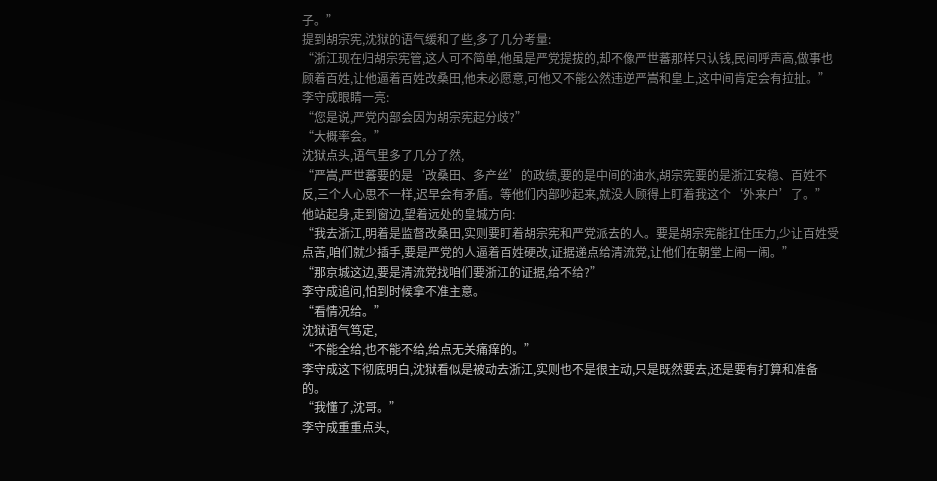子。”
提到胡宗宪,沈狱的语气缓和了些,多了几分考量:
“浙江现在归胡宗宪管,这人可不简单,他虽是严党提拔的,却不像严世蕃那样只认钱,民间呼声高,做事也顾着百姓,让他逼着百姓改桑田,他未必愿意,可他又不能公然违逆严嵩和皇上,这中间肯定会有拉扯。”
李守成眼睛一亮:
“您是说,严党内部会因为胡宗宪起分歧?”
“大概率会。”
沈狱点头,语气里多了几分了然,
“严嵩,严世蕃要的是‘改桑田、多产丝’的政绩,要的是中间的油水,胡宗宪要的是浙江安稳、百姓不反,三个人心思不一样,迟早会有矛盾。等他们内部吵起来,就没人顾得上盯着我这个‘外来户’了。”
他站起身,走到窗边,望着远处的皇城方向:
“我去浙江,明着是监督改桑田,实则要盯着胡宗宪和严党派去的人。要是胡宗宪能扛住压力,少让百姓受点苦,咱们就少插手,要是严党的人逼着百姓硬改,证据递点给清流党,让他们在朝堂上闹一闹。”
“那京城这边,要是清流党找咱们要浙江的证据,给不给?”
李守成追问,怕到时候拿不准主意。
“看情况给。”
沈狱语气笃定,
“不能全给,也不能不给,给点无关痛痒的。”
李守成这下彻底明白,沈狱看似是被动去浙江,实则也不是很主动,只是既然要去,还是要有打算和准备的。
“我懂了,沈哥。”
李守成重重点头,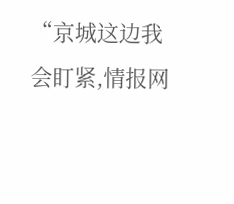“京城这边我会盯紧,情报网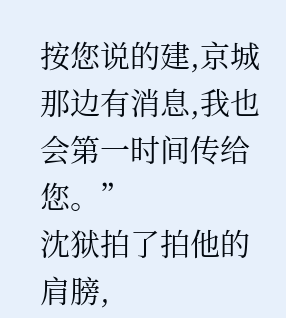按您说的建,京城那边有消息,我也会第一时间传给您。”
沈狱拍了拍他的肩膀,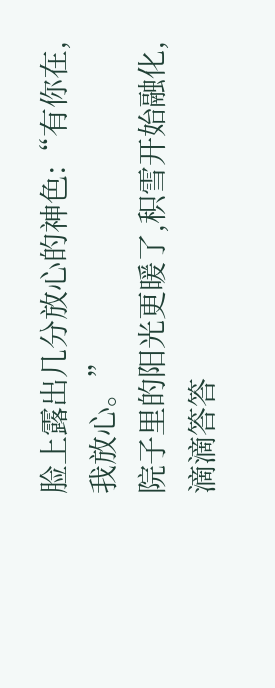脸上露出几分放心的神色:“有你在,我放心。”
院子里的阳光更暖了,积雪开始融化,滴滴答答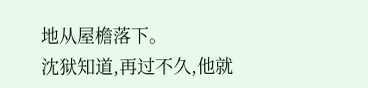地从屋檐落下。
沈狱知道,再过不久,他就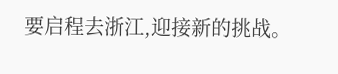要启程去浙江,迎接新的挑战。